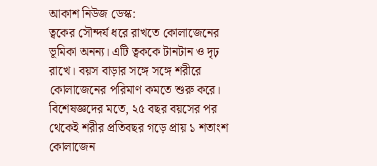আকাশ নিউজ ডেস্ক:
ত্বকের সৌন্দর্য ধরে রাখতে কোলাজেনের ভূমিকা অনন্য। এটি ত্বককে টানটান ও দৃঢ় রাখে। বয়স বাড়ার সঙ্গে সঙ্গে শরীরে কোলাজেনের পরিমাণ কমতে শুরু করে। বিশেষজ্ঞদের মতে, ২৫ বছর বয়সের পর থেকেই শরীর প্রতিবছর গড়ে প্রায় ১ শতাংশ কোলাজেন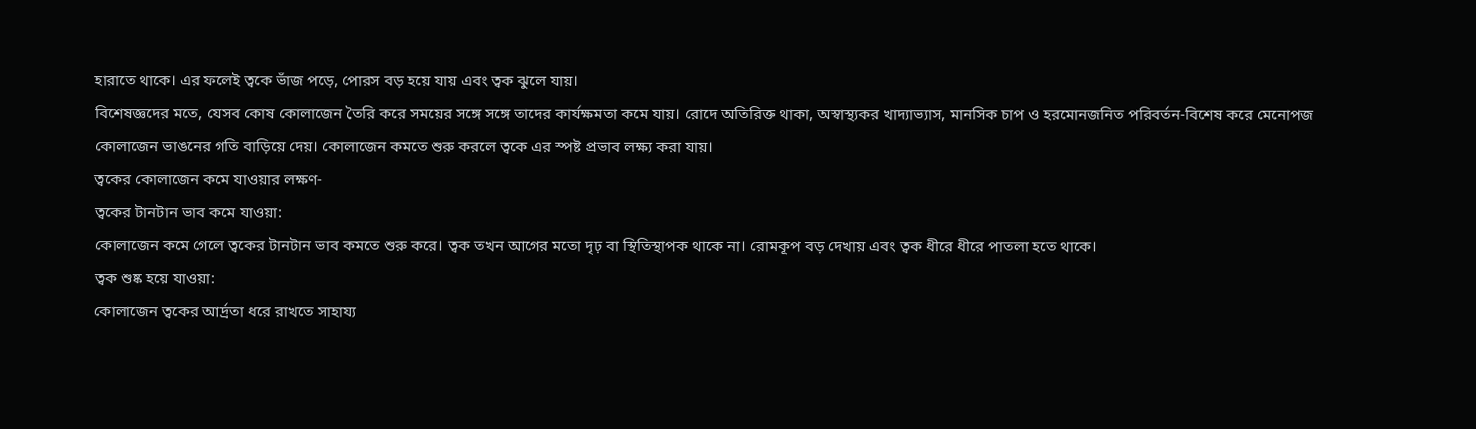হারাতে থাকে। এর ফলেই ত্বকে ভাঁজ পড়ে, পোরস বড় হয়ে যায় এবং ত্বক ঝুলে যায়।
বিশেষজ্ঞদের মতে, যেসব কোষ কোলাজেন তৈরি করে সময়ের সঙ্গে সঙ্গে তাদের কার্যক্ষমতা কমে যায়। রোদে অতিরিক্ত থাকা, অস্বাস্থ্যকর খাদ্যাভ্যাস, মানসিক চাপ ও হরমোনজনিত পরিবর্তন-বিশেষ করে মেনোপজ কোলাজেন ভাঙনের গতি বাড়িয়ে দেয়। কোলাজেন কমতে শুরু করলে ত্বকে এর স্পষ্ট প্রভাব লক্ষ্য করা যায়।
ত্বকের কোলাজেন কমে যাওয়ার লক্ষণ-
ত্বকের টানটান ভাব কমে যাওয়া:
কোলাজেন কমে গেলে ত্বকের টানটান ভাব কমতে শুরু করে। ত্বক তখন আগের মতো দৃঢ় বা স্থিতিস্থাপক থাকে না। রোমকূপ বড় দেখায় এবং ত্বক ধীরে ধীরে পাতলা হতে থাকে।
ত্বক শুষ্ক হয়ে যাওয়া:
কোলাজেন ত্বকের আর্দ্রতা ধরে রাখতে সাহায্য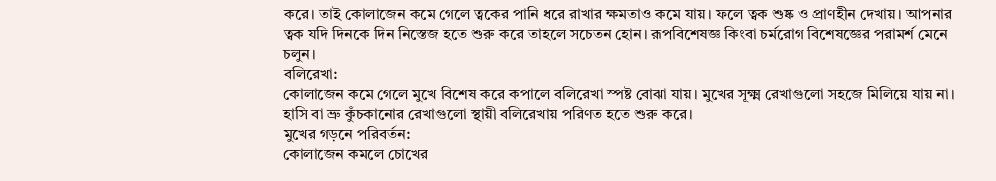করে। তাই কোলাজেন কমে গেলে ত্বকের পানি ধরে রাখার ক্ষমতাও কমে যায়। ফলে ত্বক শুষ্ক ও প্রাণহীন দেখায়। আপনার ত্বক যদি দিনকে দিন নিস্তেজ হতে শুরু করে তাহলে সচেতন হোন। রূপবিশেষজ্ঞ কিংবা চর্মরোগ বিশেষজ্ঞের পরামর্শ মেনে চলুন।
বলিরেখা:
কোলাজেন কমে গেলে মুখে বিশেষ করে কপালে বলিরেখা স্পষ্ট বোঝা যায়। মুখের সূক্ষ্ম রেখাগুলো সহজে মিলিয়ে যায় না। হাসি বা ভ্রু কুঁচকানোর রেখাগুলো স্থায়ী বলিরেখায় পরিণত হতে শুরু করে।
মুখের গড়নে পরিবর্তন:
কোলাজেন কমলে চোখের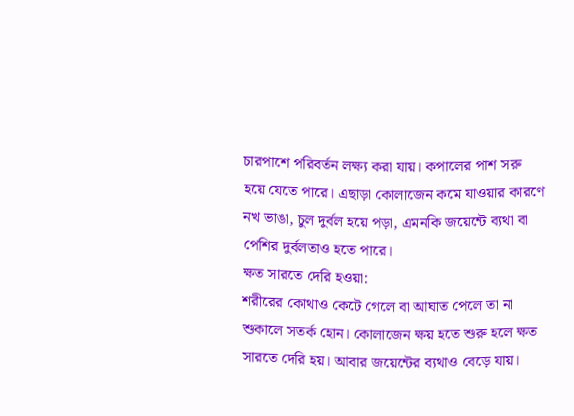চারপাশে পরিবর্তন লক্ষ্য করা যায়। কপালের পাশ সরু হয়ে যেতে পারে। এছাড়া কোলাজেন কমে যাওয়ার কারণে নখ ভাঙা, চুল দুর্বল হয়ে পড়া, এমনকি জয়েন্টে ব্যথা বা পেশির দুর্বলতাও হতে পারে।
ক্ষত সারতে দেরি হওয়া:
শরীরের কোথাও কেটে গেলে বা আঘাত পেলে তা না শুকালে সতর্ক হোন। কোলাজেন ক্ষয় হতে শুরু হলে ক্ষত সারতে দেরি হয়। আবার জয়েন্টের ব্যথাও বেড়ে যায়।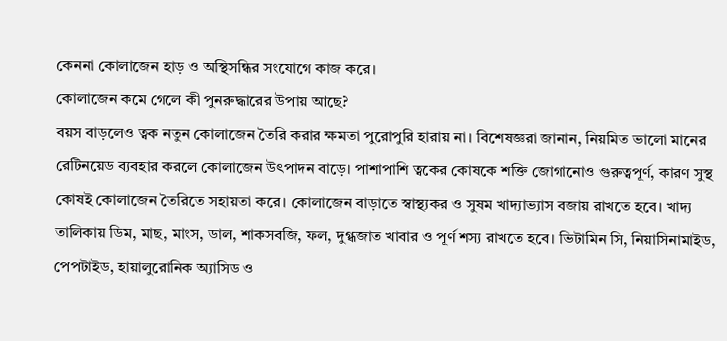কেননা কোলাজেন হাড় ও অস্থিসন্ধির সংযোগে কাজ করে।
কোলাজেন কমে গেলে কী পুনরুদ্ধারের উপায় আছে?
বয়স বাড়লেও ত্বক নতুন কোলাজেন তৈরি করার ক্ষমতা পুরোপুরি হারায় না। বিশেষজ্ঞরা জানান, নিয়মিত ভালো মানের রেটিনয়েড ব্যবহার করলে কোলাজেন উৎপাদন বাড়ে। পাশাপাশি ত্বকের কোষকে শক্তি জোগানোও গুরুত্বপূর্ণ, কারণ সুস্থ কোষই কোলাজেন তৈরিতে সহায়তা করে। কোলাজেন বাড়াতে স্বাস্থ্যকর ও সুষম খাদ্যাভ্যাস বজায় রাখতে হবে। খাদ্য তালিকায় ডিম, মাছ, মাংস, ডাল, শাকসবজি, ফল, দুগ্ধজাত খাবার ও পূর্ণ শস্য রাখতে হবে। ভিটামিন সি, নিয়াসিনামাইড, পেপটাইড, হায়ালুরোনিক অ্যাসিড ও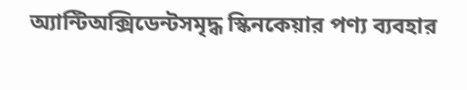অ্যান্টিঅক্সিডেন্টসমৃদ্ধ স্কিনকেয়ার পণ্য ব্যবহার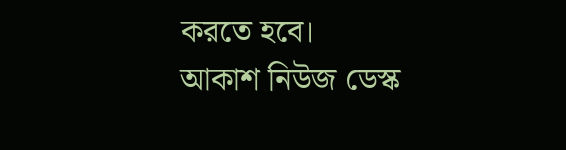করতে হবে।
আকাশ নিউজ ডেস্ক